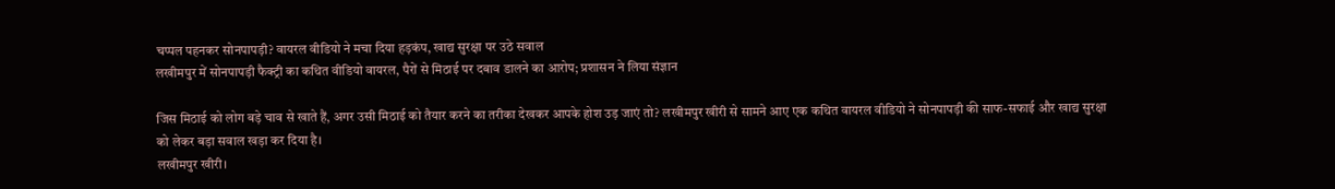चप्पल पहनकर सोनपापड़ी? वायरल वीडियो ने मचा दिया हड़कंप, खाद्य सुरक्षा पर उठे सवाल
लखीमपुर में सोनपापड़ी फैक्ट्री का कथित वीडियो वायरल, पैरों से मिठाई पर दबाव डालने का आरोप; प्रशासन ने लिया संज्ञान

जिस मिठाई को लोग बड़े चाव से खाते हैं, अगर उसी मिठाई को तैयार करने का तरीका देखकर आपके होश उड़ जाएं तो? लखीमपुर खीरी से सामने आए एक कथित वायरल वीडियो ने सोनपापड़ी की साफ-सफाई और खाद्य सुरक्षा को लेकर बड़ा सवाल खड़ा कर दिया है।
लखीमपुर खीरी।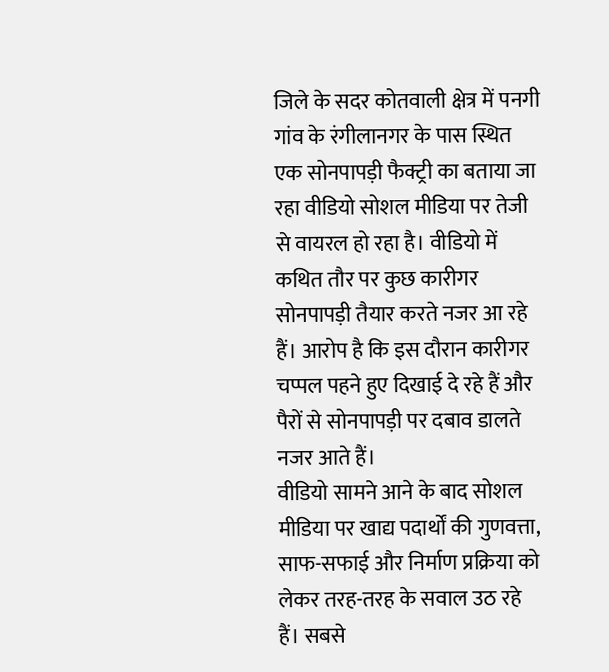जिले के सदर कोतवाली क्षेत्र में पनगी गांव के रंगीलानगर के पास स्थित एक सोनपापड़ी फैक्ट्री का बताया जा रहा वीडियो सोशल मीडिया पर तेजी से वायरल हो रहा है। वीडियो में कथित तौर पर कुछ कारीगर सोनपापड़ी तैयार करते नजर आ रहे हैं। आरोप है कि इस दौरान कारीगर चप्पल पहने हुए दिखाई दे रहे हैं और पैरों से सोनपापड़ी पर दबाव डालते नजर आते हैं।
वीडियो सामने आने के बाद सोशल मीडिया पर खाद्य पदार्थों की गुणवत्ता, साफ-सफाई और निर्माण प्रक्रिया को लेकर तरह-तरह के सवाल उठ रहे हैं। सबसे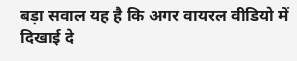बड़ा सवाल यह है कि अगर वायरल वीडियो में दिखाई दे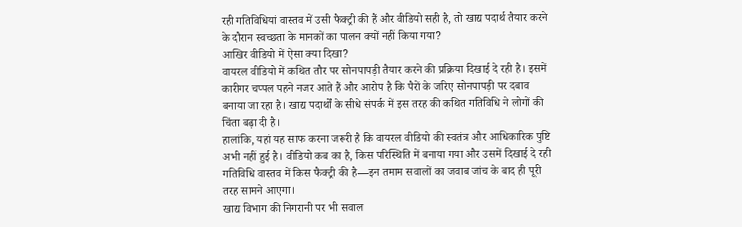रही गतिविधियां वास्तव में उसी फैक्ट्री की हैं और वीडियो सही है, तो खाद्य पदार्थ तैयार करने के दौरान स्वच्छता के मानकों का पालन क्यों नहीं किया गया?
आखिर वीडियो में ऐसा क्या दिखा?
वायरल वीडियो में कथित तौर पर सोनपापड़ी तैयार करने की प्रक्रिया दिखाई दे रही है। इसमें कारीगर चप्पल पहने नजर आते हैं और आरोप है कि पैरों के जरिए सोनपापड़ी पर दबाव बनाया जा रहा है। खाद्य पदार्थों के सीधे संपर्क में इस तरह की कथित गतिविधि ने लोगों की चिंता बढ़ा दी है।
हालांकि, यहां यह साफ करना जरूरी है कि वायरल वीडियो की स्वतंत्र और आधिकारिक पुष्टि अभी नहीं हुई है। वीडियो कब का है, किस परिस्थिति में बनाया गया और उसमें दिखाई दे रही गतिविधि वास्तव में किस फैक्ट्री की है—इन तमाम सवालों का जवाब जांच के बाद ही पूरी तरह सामने आएगा।
खाद्य विभाग की निगरानी पर भी सवाल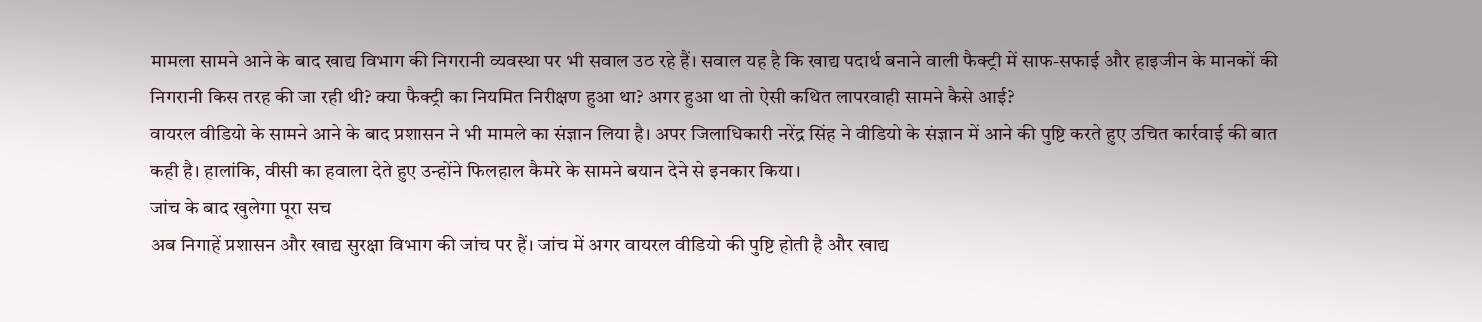मामला सामने आने के बाद खाद्य विभाग की निगरानी व्यवस्था पर भी सवाल उठ रहे हैं। सवाल यह है कि खाद्य पदार्थ बनाने वाली फैक्ट्री में साफ-सफाई और हाइजीन के मानकों की निगरानी किस तरह की जा रही थी? क्या फैक्ट्री का नियमित निरीक्षण हुआ था? अगर हुआ था तो ऐसी कथित लापरवाही सामने कैसे आई?
वायरल वीडियो के सामने आने के बाद प्रशासन ने भी मामले का संज्ञान लिया है। अपर जिलाधिकारी नरेंद्र सिंह ने वीडियो के संज्ञान में आने की पुष्टि करते हुए उचित कार्रवाई की बात कही है। हालांकि, वीसी का हवाला देते हुए उन्होंने फिलहाल कैमरे के सामने बयान देने से इनकार किया।
जांच के बाद खुलेगा पूरा सच
अब निगाहें प्रशासन और खाद्य सुरक्षा विभाग की जांच पर हैं। जांच में अगर वायरल वीडियो की पुष्टि होती है और खाद्य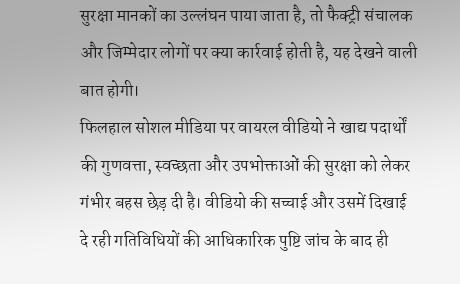सुरक्षा मानकों का उल्लंघन पाया जाता है, तो फैक्ट्री संचालक और जिम्मेदार लोगों पर क्या कार्रवाई होती है, यह देखने वाली बात होगी।
फिलहाल सोशल मीडिया पर वायरल वीडियो ने खाद्य पदार्थों की गुणवत्ता, स्वच्छता और उपभोक्ताओं की सुरक्षा को लेकर गंभीर बहस छेड़ दी है। वीडियो की सच्चाई और उसमें दिखाई दे रही गतिविधियों की आधिकारिक पुष्टि जांच के बाद ही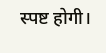स्पष्ट होगी।